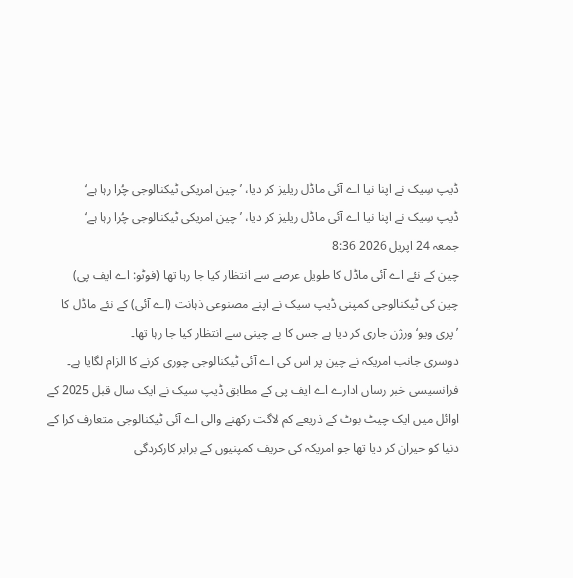ڈیپ سِیک نے اپنا نیا اے آئی ماڈل ریلیز کر دیا، ’چین امریکی ٹیکنالوجی چُرا رہا ہے‘
ڈیپ سِیک نے اپنا نیا اے آئی ماڈل ریلیز کر دیا، ’چین امریکی ٹیکنالوجی چُرا رہا ہے‘
جمعہ 24 اپریل 2026 8:36
چین کے نئے اے آئی ماڈل کا طویل عرصے سے انتظار کیا جا رہا تھا (فوٹو: اے ایف پی)
چین کی ٹیکنالوجی کمپنی ڈیپ سیک نے اپنے مصنوعی ذہانت (اے آئی) کے نئے ماڈل کا ’پری ویو‘ ورژن جاری کر دیا ہے جس کا بے چینی سے انتظار کیا جا رہا تھا۔
دوسری جانب امریکہ نے چین پر اس کی اے آئی ٹیکنالوجی چوری کرنے کا الزام لگایا ہے۔
فرانسیسی خبر رساں ادارے اے ایف پی کے مطابق ڈیپ سیک نے ایک سال قبل 2025 کے اوائل میں ایک چیٹ بوٹ کے ذریعے کم لاگت رکھنے والی اے آئی ٹیکنالوجی متعارف کرا کے دنیا کو حیران کر دیا تھا جو امریکہ کی حریف کمپنیوں کے برابر کارکردگی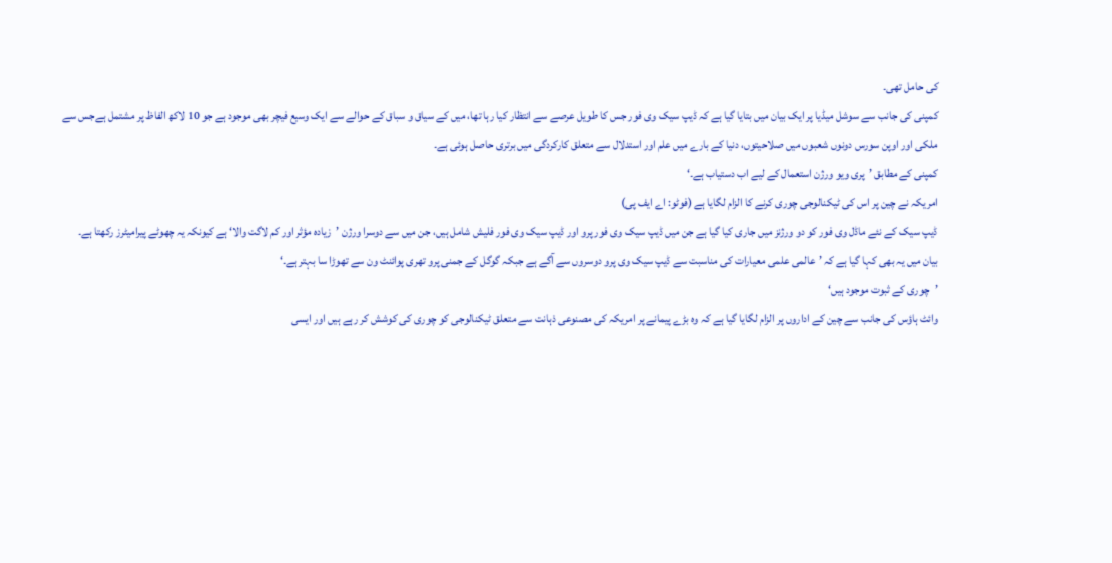کی حامل تھی۔
کمپنی کی جانب سے سوشل میڈیا پر ایک بیان میں بتایا گیا ہے کہ ڈیپ سیک وی فور جس کا طویل عرصے سے انتظار کیا رہا تھا، میں کے سیاق و سباق کے حوالے سے ایک وسیع فیچر بھی موجود ہے جو 10 لاکھ الفاظ پر مشتمل ہےجس سے ملکی اور اوپن سورس دونوں شعبوں میں صلاحیتوں، دنیا کے بارے میں علم اور استدلال سے متعلق کارکردگی میں برتری حاصل ہوئی ہے۔
کمپنی کے مطابق ’پری ویو ورژن استعمال کے لیے اب دستیاب ہے۔‘
امریکہ نے چین پر اس کی ٹیکنالوجی چوری کرنے کا الزام لگایا ہے (فوٹو: اے ایف پی)
ڈیپ سیک کے نئے ماڈل وی فور کو دو ورژنز میں جاری کیا گیا ہے جن میں ڈیپ سیک وی فور پرو اور ڈیپ سیک وی فور فلیش شامل ہیں، جن میں سے دوسرا ورژن ’زیادہ مؤثر اور کم لاگت والا‘ ہے کیونکہ یہ چھوٹے پیرامیٹرز رکھتا ہے۔
بیان میں یہ بھی کہا گیا ہے کہ ’عالمی علمی معیارات کی مناسبت سے ڈیپ سیک وی پرو دوسروں سے آگے ہے جبکہ گوگل کے جمنی پرو تھری پوائنٹ ون سے تھوڑا سا بہتر ہے۔‘
’چوری کے ثبوت موجود ہیں‘
وائٹ ہاؤس کی جانب سے چین کے اداروں پر الزام لگایا گیا ہے کہ وہ بڑے پیمانے پر امریکہ کی مصنوعی ذہانت سے متعلق ٹیکنالوجی کو چوری کی کوشش کر رہے ہیں اور ایسی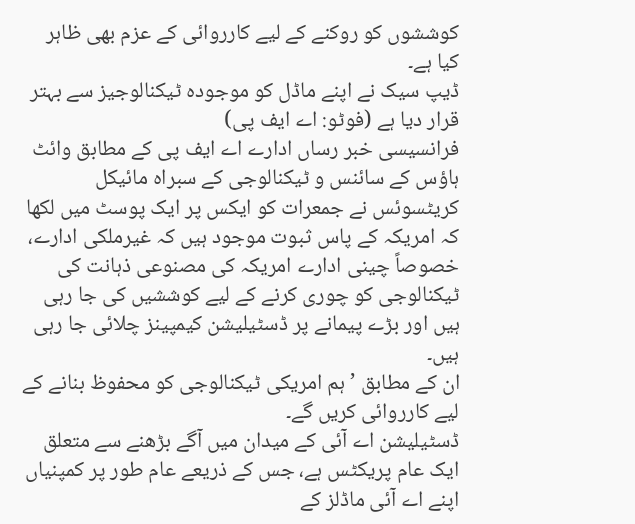کوششوں کو روکنے کے لیے کارروائی کے عزم بھی ظاہر کیا ہے۔
ڈیپ سیک نے اپنے ماڈل کو موجودہ ٹیکنالوجیز سے بہتر قرار دیا ہے (فوٹو: اے ایف پی)
فرانسیسی خبر رساں ادارے اے ایف پی کے مطابق وائٹ ہاؤس کے سائنس و ٹیکنالوجی کے سبراہ مائیکل کریٹسوئس نے جمعرات کو ایکس پر ایک پوسٹ میں لکھا کہ امریکہ کے پاس ثبوت موجود ہیں کہ غیرملکی ادارے، خصوصاً چینی ادارے امریکہ کی مصنوعی ذہانت کی ٹیکنالوجی کو چوری کرنے کے لیے کوششیں کی جا رہی ہیں اور بڑے پیمانے پر ڈسٹیلیشن کیمپینز چلائی جا رہی ہیں۔
ان کے مطابق ’ہم امریکی ٹیکنالوجی کو محفوظ بنانے کے لیے کارروائی کریں گے۔
ڈسٹیلیشن اے آئی کے میدان میں آگے بڑھنے سے متعلق ایک عام پریکٹس ہے، جس کے ذریعے عام طور پر کمپنیاں اپنے اے آئی ماڈلز کے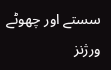سستے اور چھوٹے ورژنز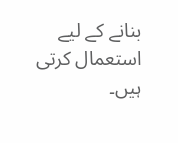بنانے کے لیے استعمال کرتی ہیں۔